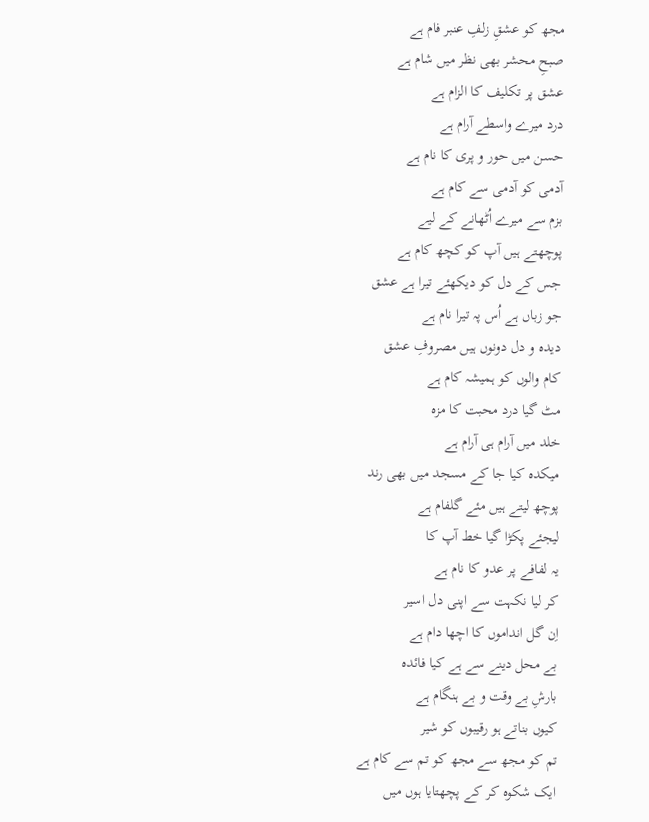مجھ کو عشقِ زلفِ عنبر فام ہے
صبحِ محشر بھی نظر میں شام ہے
عشق پر تکلیف کا الزام ہے
درد میرے واسطے آرام ہے
حسن میں حور و پری کا نام ہے
آدمی کو آدمی سے کام ہے
بزم سے میرے اُٹھانے کے لیے
پوچھتے ہیں آپ کو کچھ کام ہے
جس کے دل کو دیکھئے تیرا ہے عشق
جو زباں ہے اُس پہ تیرا نام ہے
دیدہ و دل دونوں ہیں مصروفِ عشق
کام والوں کو ہمیشہ کام ہے
مٹ گیا درد محبت کا مزہ
خلد میں آرام ہی آرام ہے
میکدہ کیا جا کے مسجد میں بھی رند
پوچھ لیتے ہیں مئے گلفام ہے
لیجئے پکڑا گیا خط آپ کا
یہ لفافے پر عدو کا نام ہے
کر لیا نکہت سے اپنی دل اسیر
اِن گل انداموں کا اچھا دام ہے
بے محل دینے سے ہے کیا فائدہ
بارشِ بے وقت و بے ہنگام ہے
کیوں بناتے ہو رقیبوں کو شیر
تم کو مجھ سے مجھ کو تم سے کام ہے
ایک شکوہ کر کے پچھتایا ہوں میں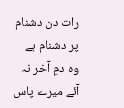رات دن دشنام پر دشنام ہے
وہ دمِ آخر نہ آئے میرے پاس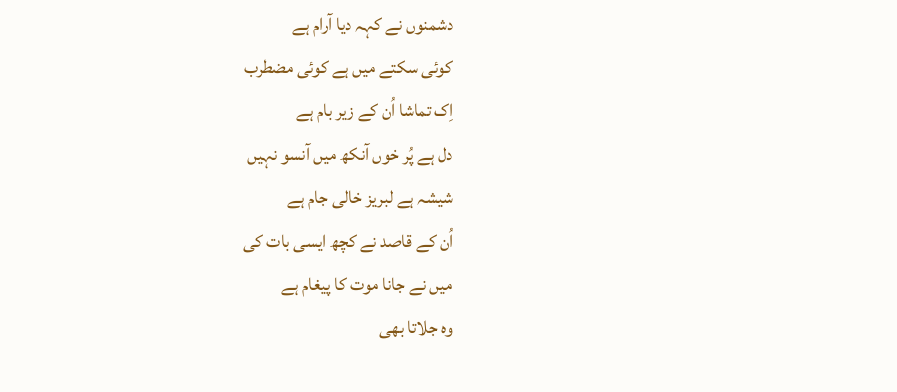دشمنوں نے کہہ دیا آرام ہے
کوئی سکتے میں ہے کوئی مضطرب
اِک تماشا اُن کے زیر بام ہے
دل ہے پُر خوں آنکھ میں آنسو نہیں
شیشہ ہے لبریز خالی جام ہے
اُن کے قاصد نے کچھ ایسی بات کی
میں نے جانا موت کا پیغام ہے
وہ جلاتا بھی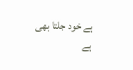ہے خود جلتا بھی ہے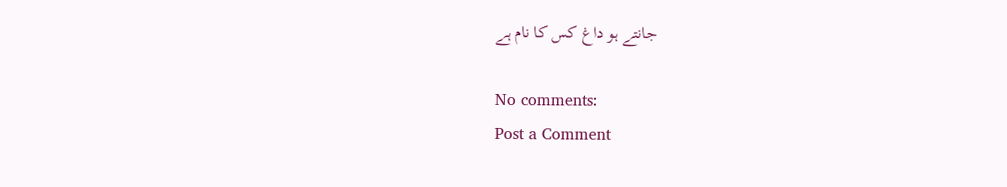جانتے ہو داغ کس کا نام ہے

No comments:
Post a Comment